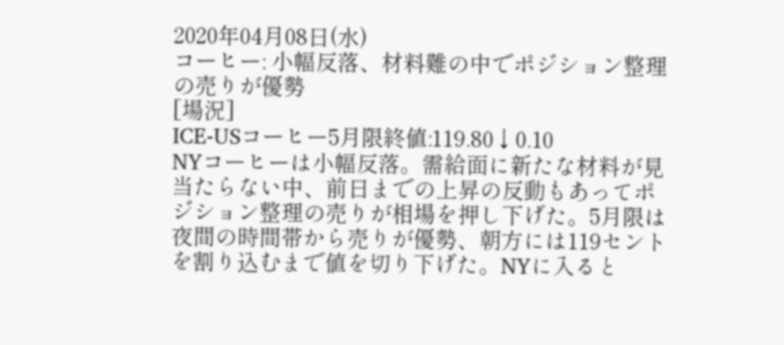2020年04月08日(水)
コーヒー: 小幅反落、材料難の中でポジション整理の売りが優勢
[場況]
ICE-USコーヒー5月限終値:119.80↓0.10
NYコーヒーは小幅反落。需給面に新たな材料が見当たらない中、前日までの上昇の反動もあってポジション整理の売りが相場を押し下げた。5月限は夜間の時間帯から売りが優勢、朝方には119セントを割り込むまで値を切り下げた。NYに入ると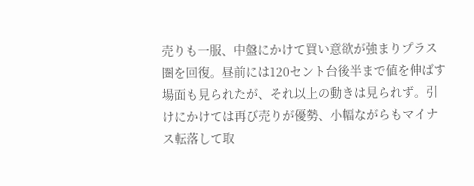売りも一服、中盤にかけて買い意欲が強まりプラス圏を回復。昼前には120セント台後半まで値を伸ばす場面も見られたが、それ以上の動きは見られず。引けにかけては再び売りが優勢、小幅ながらもマイナス転落して取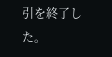引を終了した。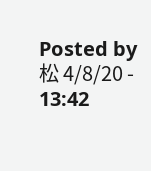Posted by 松 4/8/20 - 13:42